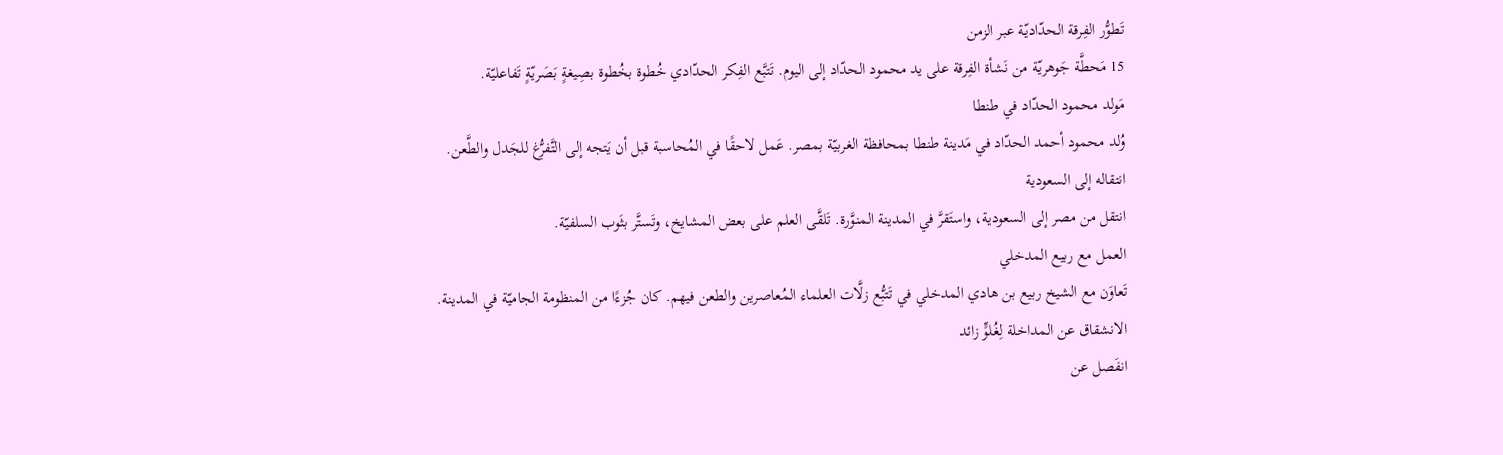تَطوُّر الفِرقة الحدّاديّة عبر الزمن
15 مَحطَّة جَوهريّة من نَشأة الفِرقة على يد محمود الحدّاد إلى اليوم. تَتبَّع الفِكر الحدّادي خُطوة بخُطوة بصِيغةٍ بَصَريّةٍ تَفاعليّة.
مَولد محمود الحدّاد في طنطا
وُلد محمود أحمد الحدّاد في مَدينة طنطا بمحافظة الغربيّة بمصر. عَمل لاحقًا في المُحاسبة قبل أن يَتجه إلى التَّفرُّغ للجَدل والطَّعن.
انتقاله إلى السعودية
انتقل من مصر إلى السعودية، واستَقرَّ في المدينة المنوَّرة. تَلقَّى العلم على بعض المشايخ، وتَستَّر بثَوب السلفيّة.
العمل مع ربيع المدخلي
تَعاوَن مع الشيخ ربيع بن هادي المدخلي في تَتبُّع زلَّات العلماء المُعاصرين والطعن فيهم. كان جُزءًا من المنظومة الجاميّة في المدينة.
الانشقاق عن المداخلة لِغُلوٍّ زائد
انفَصل عن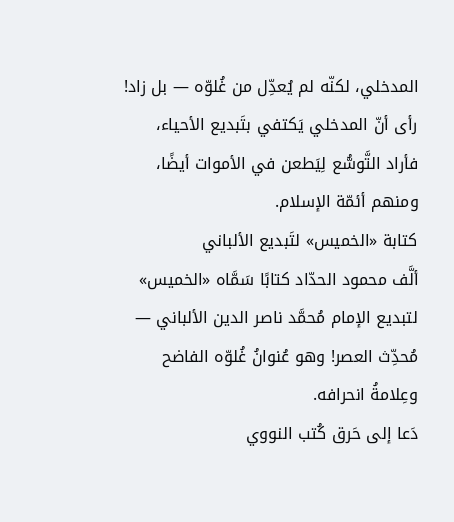المدخلي، لكنّه لم يُعدِّل من غُلوّه — بل زاد! رأى أنّ المدخلي يَكتفي بتَبديع الأحياء، فأراد التَّوسُّع لِيَطعن في الأموات أيضًا، ومنهم أئمّة الإسلام.
كتابة «الخميس» لتَبديع الألباني
ألَّف محمود الحدّاد كتابًا سَمَّاه «الخميس» لتبديع الإمام مُحمَّد ناصر الدين الألباني — مُحدِّث العصر! وهو عُنوانُ غُلوّه الفاضح وعِلامةُ انحرافه.
دَعا إلى حَرق كُتب النووي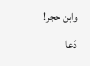وابن حجر!
دَعا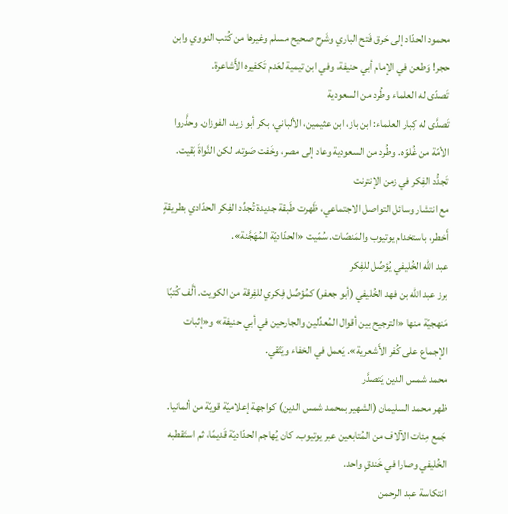محمود الحدّاد إلى حَرق فَتح الباري وشَرح صحيح مسلم وغيرها من كُتب النووي وابن حجر! وَطعن في الإمام أبي حنيفة، وفي ابن تيمية لعَدم تَكفيره الأَشاعرة.
تَصدّى له العلماء وطُرد من السعودية
تَصدَّى له كِبار العلماء: ابن باز، ابن عثيمين، الألباني، بكر أبو زيد، الفوزان. وحذَّروا الأمّة من غُلوّه. وطُرد من السعودية وعاد إلى مصر، وخَفت صَوته. لكن النَّواةَ بَقيت.
تَجدُّد الفِكر في زمن الإنترنت
مع انتشار وسائل التواصل الاجتماعي، ظَهرت طَبقة جديدة تُجدِّد الفِكر الحدّادي بطريقةٍ أَخطر، باستخدام يوتيوب والمَنصّات. سُمّيت «الحدّاديّة المُهَجَّنة».
عبد الله الخُليفي يُؤصِّل للفِكر
برز عبد الله بن فهد الخُليفي (أبو جعفر) كمُؤصِّل فِكري للفِرقة من الكويت. ألَّف كُتبًا مَنهجيّة منها «الترجيح بين أقوال المُعدِّلين والجارحين في أبي حنيفة» و«إثبات الإجماع على كُفر الأَشعرية». يَعمل في الخفاء ويَتّقي.
محمد شمس الدين يَتصدَّر
ظهر محمد السليمان (الشهير بمحمد شمس الدين) كواجهة إعلاميّة قويّة من ألمانيا. جَمع مِئات الآلاف من المُتابعين عبر يوتيوب. كان يُهاجم الحدّاديّة قَديمًا، ثم استَقطبه الخُليفي وصارا في خَندقٍ واحد.
انتكاسة عبد الرحمن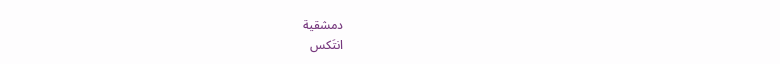دمشقية
انتَكس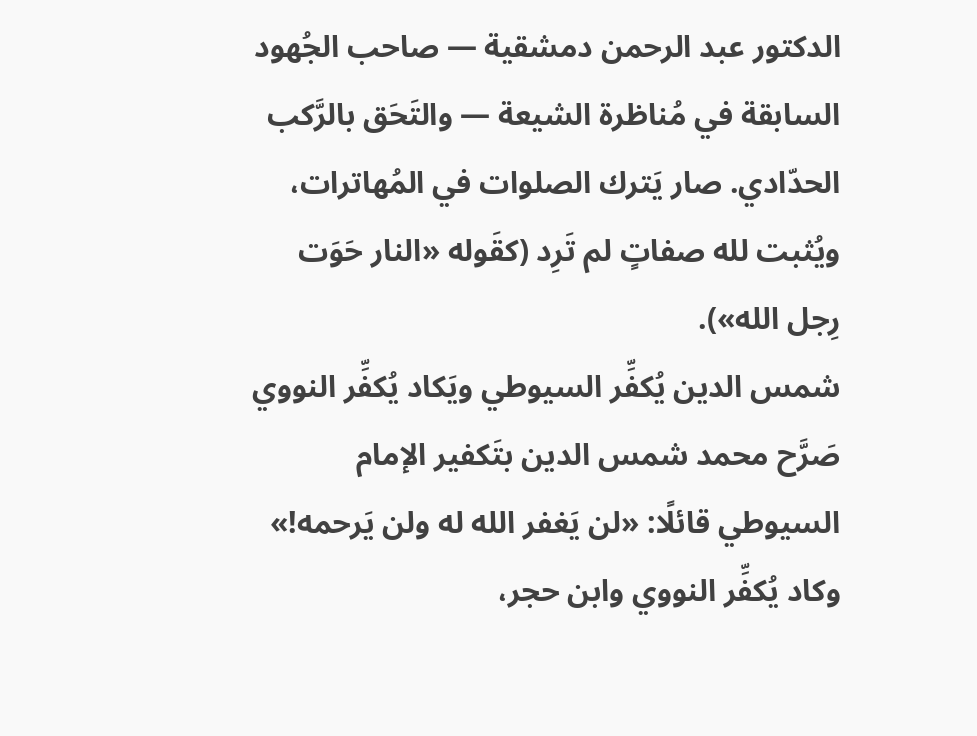الدكتور عبد الرحمن دمشقية — صاحب الجُهود السابقة في مُناظرة الشيعة — والتَحَق بالرَّكب الحدّادي. صار يَترك الصلوات في المُهاترات، ويُثبت لله صفاتٍ لم تَرِد (كقَوله «النار حَوَت رِجل الله»).
شمس الدين يُكفِّر السيوطي ويَكاد يُكفِّر النووي
صَرَّح محمد شمس الدين بتَكفير الإمام السيوطي قائلًا: «لن يَغفر الله له ولن يَرحمه!» وكاد يُكفِّر النووي وابن حجر،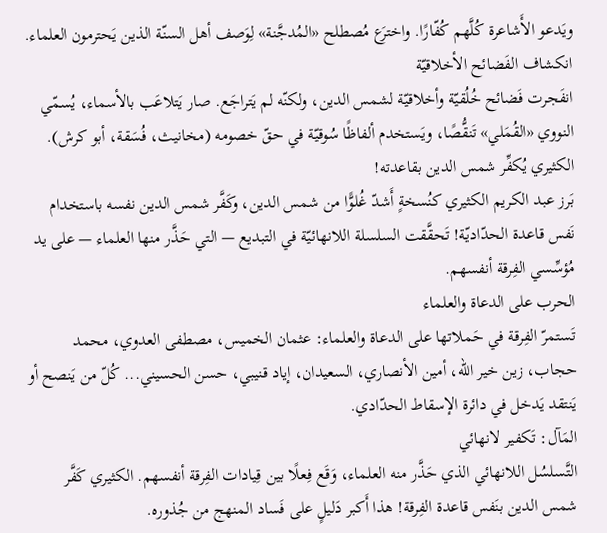ويَدعو الأَشاعرة كُلَّهم كُفّارًا. واخترَع مُصطلح «المُدجَّنة» لِوَصف أهل السنّة الذين يَحترمون العلماء.
انكشاف الفَضائح الأخلاقيّة
انفَجرت فَضائح خُلُقيّة وأخلاقيّة لشمس الدين، ولكنّه لم يَتراجَع. صار يَتلاعَب بالأسماء، يُسمّي النووي «القُمَلي» تَنقُّصًا، ويَستخدم ألفاظًا سُوقيّة في حقّ خصومه (مخانيث، فُسَقة، أبو كرش).
الكثيري يُكفِّر شمس الدين بقاعدته!
بَرز عبد الكريم الكثيري كنُسخةٍ أَشدّ غُلوًّا من شمس الدين، وكَفَّر شمس الدين نفسه باستخدام نَفس قاعدة الحدّاديّة! تَحقَّقت السلسلة اللانهائيّة في التبديع — التي حَذَّر منها العلماء — على يد مُؤسِّسي الفِرقة أنفسهم.
الحرب على الدعاة والعلماء
تَستمرّ الفِرقة في حَملاتها على الدعاة والعلماء: عثمان الخميس، مصطفى العدوي، محمد حجاب، زين خير الله، أمين الأنصاري، السعيدان، إياد قنيبي، حسن الحسيني... كُلّ من يَنصح أو يَنتقد يَدخل في دائرة الإسقاط الحدّادي.
المَآل: تَكفير لانهائي
التَّسلسُل اللانهائي الذي حَذَّر منه العلماء، وَقَع فِعلًا بين قِيادات الفِرقة أنفسهم. الكثيري كَفَّر شمس الدين بنَفس قاعدة الفِرقة! هذا أَكبر دَليلٍ على فَساد المنهج من جُذوره.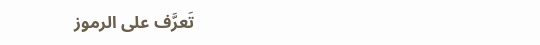تَعرَّف على الرموز